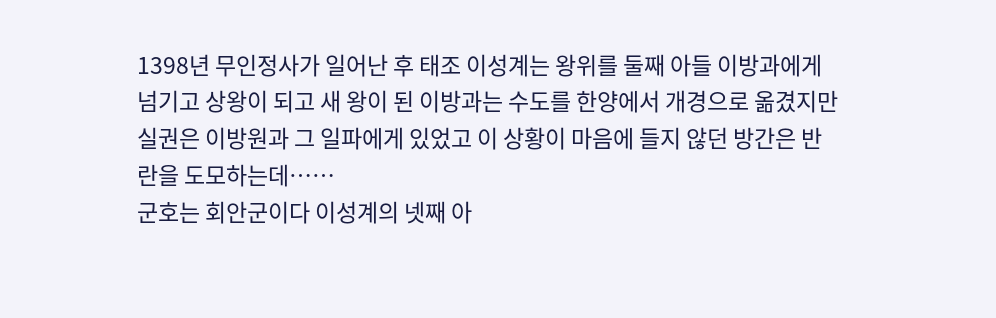1398년 무인정사가 일어난 후 태조 이성계는 왕위를 둘째 아들 이방과에게 넘기고 상왕이 되고 새 왕이 된 이방과는 수도를 한양에서 개경으로 옮겼지만 실권은 이방원과 그 일파에게 있었고 이 상황이 마음에 들지 않던 방간은 반란을 도모하는데……
군호는 회안군이다 이성계의 넷째 아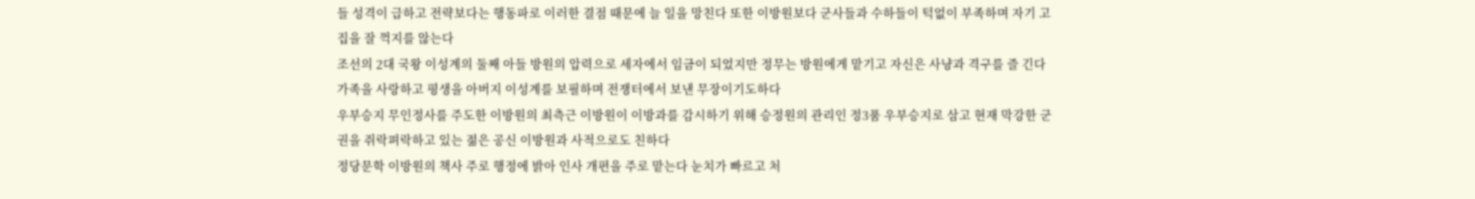들 성격이 급하고 전략보다는 행동파로 이러한 결점 때문에 늘 일을 망친다 또한 이방원보다 군사들과 수하들이 턱없이 부족하며 자기 고집을 잘 꺽지를 않는다
조선의 2대 국왕 이성계의 둘째 아들 방원의 압력으로 세자에서 임금이 되었지만 정무는 방원에게 맡기고 자신은 사냥과 격구를 즐 긴다 가족을 사랑하고 평생을 아버지 이성계를 보필하며 전쟁터에서 보낸 무장이기도하다
우부승지 무인정사를 주도한 이방원의 최측근 이방원이 이방과를 감시하기 위해 승정원의 관리인 정3품 우부승지로 삼고 현재 막강한 군권을 쥐락펴락하고 있는 젊은 공신 이방원과 사적으로도 친하다
정당문학 이방원의 책사 주로 행정에 밝아 인사 개편을 주로 맡는다 눈치가 빠르고 처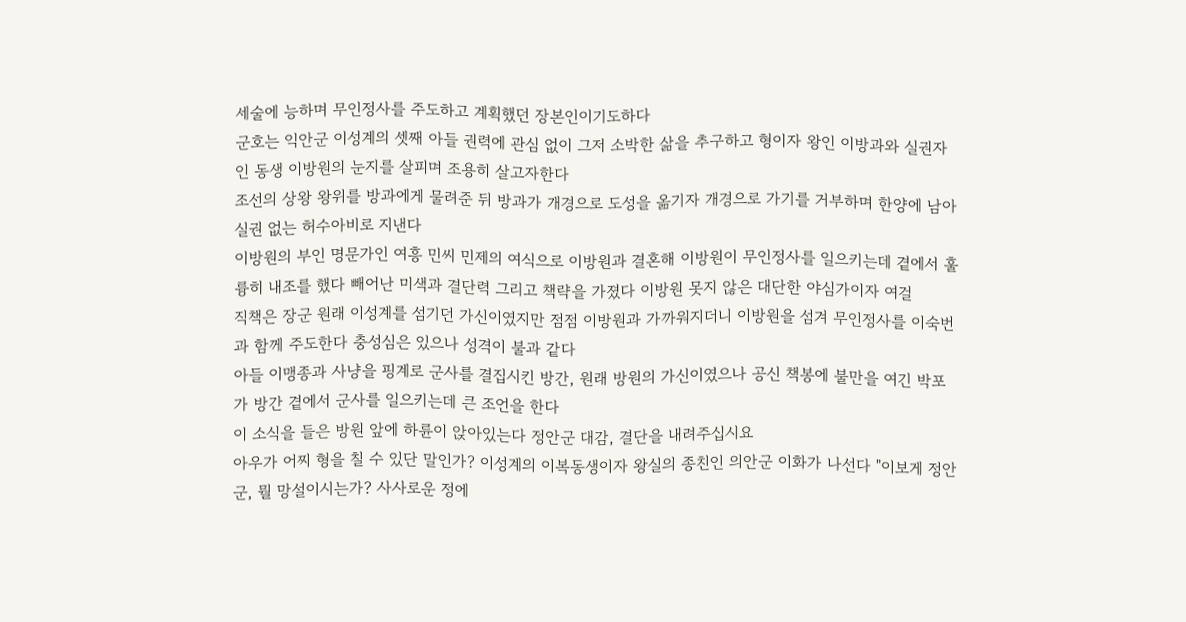세술에 능하며 무인정사를 주도하고 계획했던 장본인이기도하다
군호는 익안군 이성계의 셋째 아들 권력에 관심 없이 그저 소박한 삶을 추구하고 형이자 왕인 이방과와 실권자인 동생 이방원의 눈지를 살피며 조용히 살고자한다
조선의 상왕 왕위를 방과에게 물려준 뒤 방과가 개경으로 도성을 옮기자 개경으로 가기를 거부하며 한양에 남아 실권 없는 허수아비로 지낸다
이방원의 부인 명문가인 여흥 민씨 민제의 여식으로 이방원과 결혼해 이방원이 무인정사를 일으키는데 곁에서 훌륭히 내조를 했다 빼어난 미색과 결단력 그리고 책략을 가졌다 이방원 못지 않은 대단한 야심가이자 여걸
직책은 장군 원래 이성계를 섬기던 가신이였지만 점점 이방원과 가까워지더니 이방원을 섬겨 무인정사를 이숙번과 함께 주도한다 충성심은 있으나 성격이 불과 같다
아들 이맹종과 사냥을 핑계로 군사를 결집시킨 방간, 원래 방원의 가신이였으나 공신 책봉에 불만을 여긴 박포가 방간 곁에서 군사를 일으키는데 큰 조언을 한다
이 소식을 들은 방원 앞에 하륜이 앉아있는다 정안군 대감, 결단을 내려주십시요
아우가 어찌 형을 칠 수 있단 말인가? 이성계의 이복동생이자 왕실의 종친인 의안군 이화가 나선다 "이보게 정안군, 뭘 망설이시는가? 사사로운 정에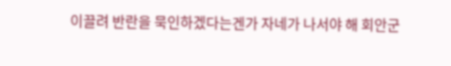이끌려 반란을 묵인하겠다는겐가 자네가 나서야 해 회안군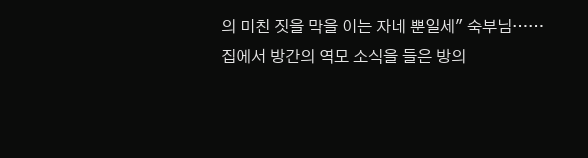의 미친 짓을 막을 이는 자네 뿐일세" 숙부님……
집에서 방간의 역모 소식을 들은 방의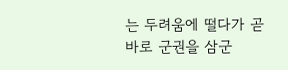는 두려움에 떨다가 곧바로 군권을 삼군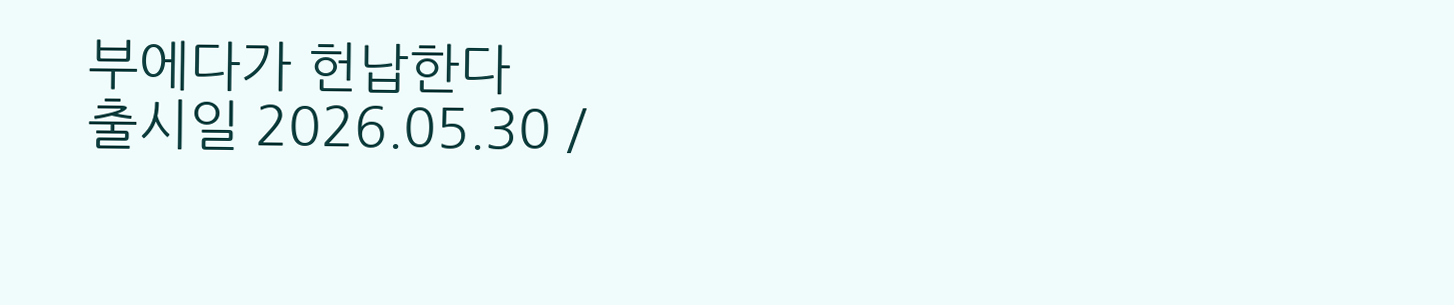부에다가 헌납한다
출시일 2026.05.30 /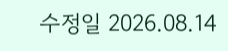수정일 2026.08.14